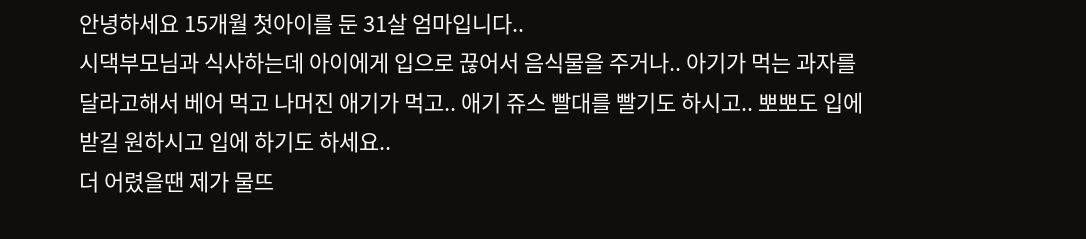안녕하세요 15개월 첫아이를 둔 31살 엄마입니다..
시댁부모님과 식사하는데 아이에게 입으로 끊어서 음식물을 주거나.. 아기가 먹는 과자를 달라고해서 베어 먹고 나머진 애기가 먹고.. 애기 쥬스 빨대를 빨기도 하시고.. 뽀뽀도 입에 받길 원하시고 입에 하기도 하세요..
더 어렸을땐 제가 물뜨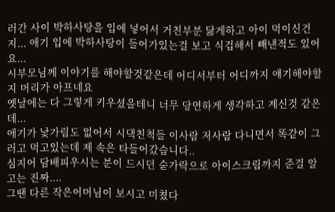러간 사이 박하사탕을 입에 넣어서 거친부분 닳게하고 아이 먹이신건지... 애기 입에 박하사탕이 들어가있는걸 보고 식겁해서 빼낸적도 있어요...
시부모님께 이야기를 해야할것같은데 어디서부터 어디까지 얘기해야할지 머리가 아프네요
옛날에는 다 그렇게 키우셨을테니 너무 당연하게 생각하고 계신것 같은데...
애기가 낯가림도 없어서 시댁친척들 이사람 저사람 다니면서 똑같이 그러고 먹고있는데 제 속은 타들어갔습니다..
심지어 담배피우시는 분이 드시던 숟가락으로 아이스크림까지 준걸 알고는 진짜....
그땐 다른 작은어머님이 보시고 미쳤다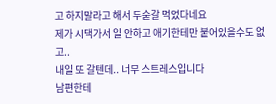고 하지말라고 해서 두숟갈 먹었다네요
제가 시댁가서 일 안하고 애기한테만 붙어있을수도 없고..
내일 또 갈텐데.. 너무 스트레스입니다
남편한테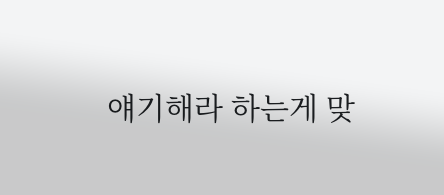얘기해라 하는게 맞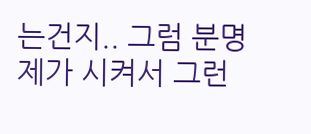는건지.. 그럼 분명 제가 시켜서 그런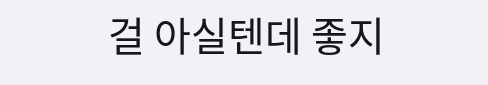걸 아실텐데 좋지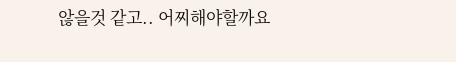않을것 같고.. 어찌해야할까요